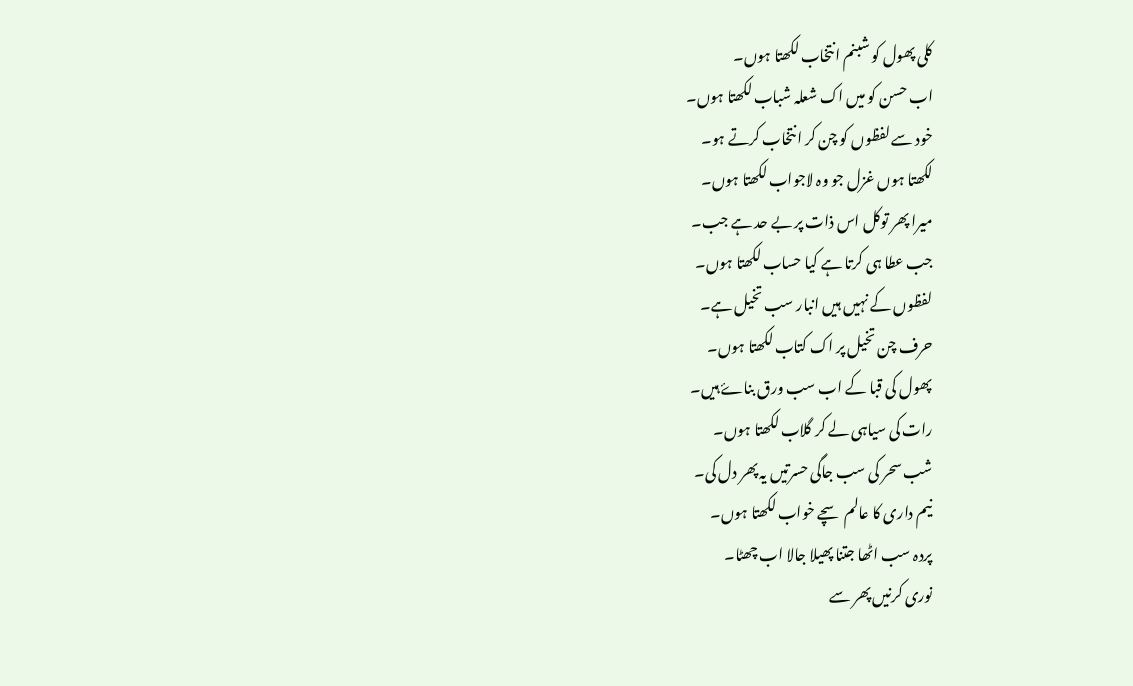کلی پھول کو شبنم انتخاب لکھتا ہوں۔
اب حسن کو میں اک شعلہ شباب لکھتا ہوں۔
خود سے لفظوں کو چن کر انتخاب کرتے ہو۔
لکھتا ہوں غزل جو وہ لاجواب لکھتا ہوں۔
میرا پھر توکل اس ذات پر بے حد ہے جب۔
جب عطا ہی کرتا ہے کیا حساب لکھتا ہوں۔
لفظوں کے نہیں ہیں انبار سب تخیل ہے۔
حرف چن تخیل پر اک کتاب لکھتا ہوں۔
پھول کی قبا کے اب سب ورق بناۓ ہیں۔
رات کی سیاہی لے کر گلاب لکھتا ہوں۔
شب سحر کی سب جاگی حسرتیں یہ پھر دل کی۔
نیم داری کا عالم سچے خواب لکھتا ہوں۔
پردہ سب اٹھا جتنا پھیلا جالا اب چھٹا۔
نوری کرنیں پھر سے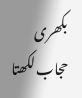بکھری حجاب لکھتا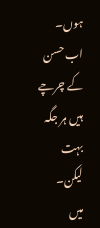ہوں۔
اب حسن کے چرچے ہیں ہر جگہ بہت لیکن۔
میں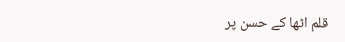قلم اٹھا کے حسن پر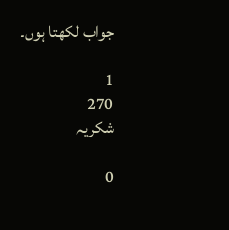جواب لکھتا ہوں۔

1
270
شکریہ

0